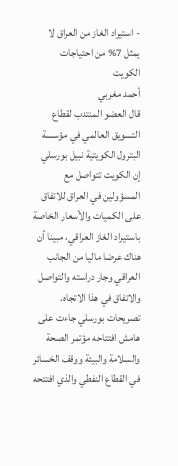- استيراد الغاز من العراق لا يمثل 7% من احتياجات الكويت
أحمد مغربي
قال العضو المنتدب لقطاع التسويق العالمي في مؤسسة البترول الكويتية نبيل بورسلي إن الكويت تتواصل مع المسؤولين في العراق للاتفاق على الكميات والأسعار الخاصة باستيراد الغاز العراقي، مبينا أن هناك عرضا ماليا من الجانب العراقي وجار دراسته والتواصل والاتفاق في هذا الاتجاه.
تصريحات بورسلي جاءت على هامش افتتاحه مؤتمر الصحة والسلامة والبيئة ووقف الخسائر في القطاع النفطي والذي افتتحه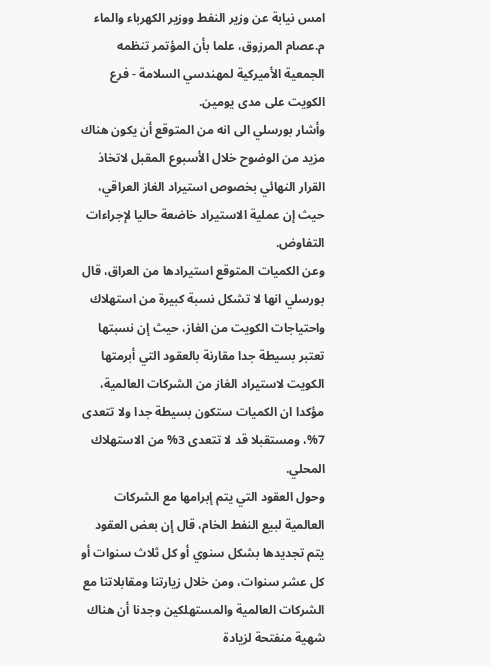امس نيابة عن وزير النفط ووزير الكهرباء والماء م.عصام المرزوق، علما بأن المؤتمر تنظمه الجمعية الأميركية لمهندسي السلامة - فرع الكويت على مدى يومين.
وأشار بورسلي الى انه من المتوقع أن يكون هناك مزيد من الوضوح خلال الأسبوع المقبل لاتخاذ القرار النهائي بخصوص استيراد الغاز العراقي، حيث إن عملية الاستيراد خاضعة حاليا لإجراءات التفاوض.
وعن الكميات المتوقع استيرادها من العراق، قال بورسلي انها لا تشكل نسبة كبيرة من استهلاك واحتياجات الكويت من الغاز، حيث إن نسبتها تعتبر بسيطة جدا مقارنة بالعقود التي أبرمتها الكويت لاستيراد الغاز من الشركات العالمية، مؤكدا ان الكميات ستكون بسيطة جدا ولا تتعدى 7%، ومستقبلا قد لا تتعدى 3% من الاستهلاك المحلي.
وحول العقود التي يتم إبرامها مع الشركات العالمية لبيع النفط الخام، قال إن بعض العقود يتم تجديدها بشكل سنوي أو كل ثلاث سنوات أو كل عشر سنوات، ومن خلال زيارتنا ومقابلاتنا مع الشركات العالمية والمستهلكين وجدنا أن هناك شهية منفتحة لزيادة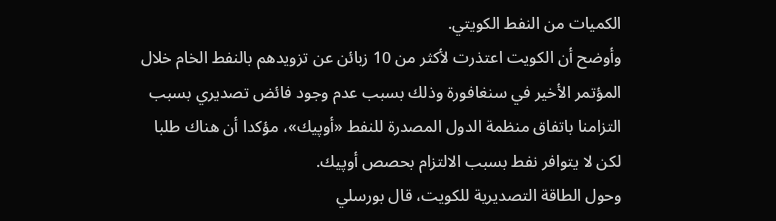الكميات من النفط الكويتي.
وأوضح أن الكويت اعتذرت لأكثر من 10 زبائن عن تزويدهم بالنفط الخام خلال المؤتمر الأخير في سنغافورة وذلك بسبب عدم وجود فائض تصديري بسبب التزامنا باتفاق منظمة الدول المصدرة للنفط «أوپيك»، مؤكدا أن هناك طلبا لكن لا يتوافر نفط بسبب الالتزام بحصص أوپيك.
وحول الطاقة التصديرية للكويت، قال بورسلي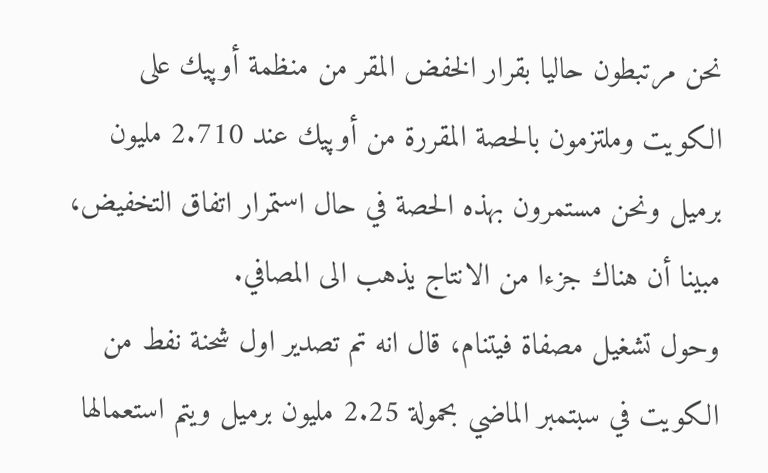نحن مرتبطون حاليا بقرار الخفض المقر من منظمة أوپيك على الكويت وملتزمون بالحصة المقررة من أوپيك عند 2.710 مليون برميل ونحن مستمرون بهذه الحصة في حال استمرار اتفاق التخفيض، مبينا أن هناك جزءا من الانتاج يذهب الى المصافي.
وحول تشغيل مصفاة فيتنام، قال انه تم تصدير اول شحنة نفط من الكويت في سبتمبر الماضي بحمولة 2.25 مليون برميل ويتم استعمالها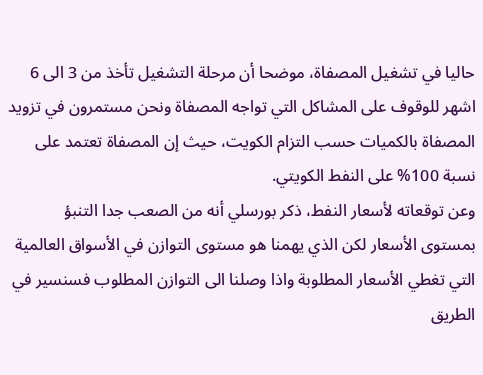حاليا في تشغيل المصفاة، موضحا أن مرحلة التشغيل تأخذ من 3 الى 6 اشهر للوقوف على المشاكل التي تواجه المصفاة ونحن مستمرون في تزويد المصفاة بالكميات حسب التزام الكويت، حيث إن المصفاة تعتمد على نسبة 100% على النفط الكويتي.
وعن توقعاته لأسعار النفط، ذكر بورسلي أنه من الصعب جدا التنبؤ بمستوى الأسعار لكن الذي يهمنا هو مستوى التوازن في الأسواق العالمية التي تغطي الأسعار المطلوبة واذا وصلنا الى التوازن المطلوب فسنسير في الطريق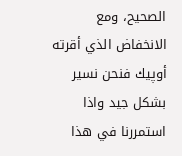الصحيح، ومع الانخفاض الذي أقرته أوپيك فنحن نسير بشكل جيد واذا استمررنا في هذا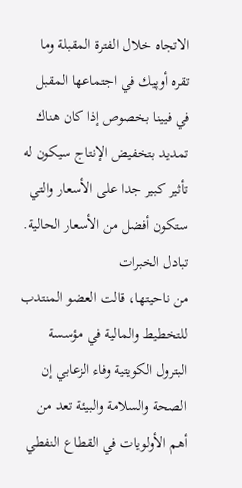الاتجاه خلال الفترة المقبلة وما تقره أوپيك في اجتماعها المقبل في فيينا بخصوص إذا كان هناك تمديد بتخفيض الإنتاج سيكون له تأثير كبير جدا على الأسعار والتي ستكون أفضل من الأسعار الحالية.
تبادل الخبرات
من ناحيتها، قالت العضو المنتدب للتخطيط والمالية في مؤسسة البترول الكويتية وفاء الزعابي إن الصحة والسلامة والبيئة تعد من أهم الأولويات في القطاع النفطي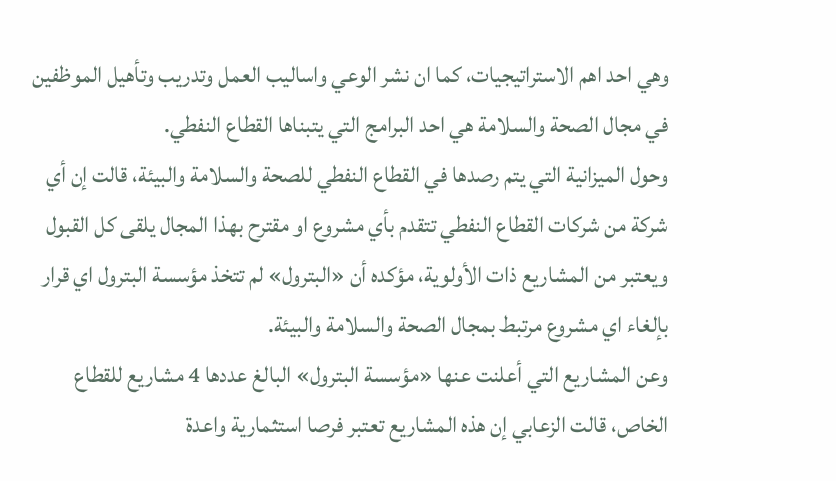وهي احد اهم الاستراتيجيات، كما ان نشر الوعي واساليب العمل وتدريب وتأهيل الموظفين في مجال الصحة والسلامة هي احد البرامج التي يتبناها القطاع النفطي.
وحول الميزانية التي يتم رصدها في القطاع النفطي للصحة والسلامة والبيئة، قالت إن أي شركة من شركات القطاع النفطي تتقدم بأي مشروع او مقترح بهذا المجال يلقى كل القبول ويعتبر من المشاريع ذات الأولوية، مؤكده أن «البترول» لم تتخذ مؤسسة البترول اي قرار بإلغاء اي مشروع مرتبط بمجال الصحة والسلامة والبيئة.
وعن المشاريع التي أعلنت عنها «مؤسسة البترول» البالغ عددها 4 مشاريع للقطاع الخاص، قالت الزعابي إن هذه المشاريع تعتبر فرصا استثمارية واعدة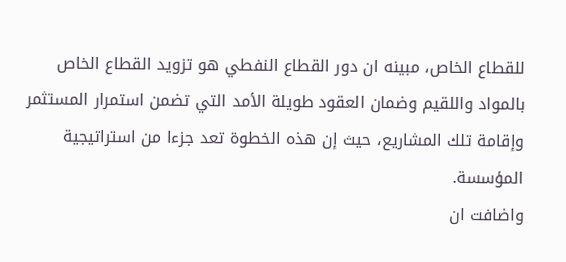للقطاع الخاص، مبينه ان دور القطاع النفطي هو تزويد القطاع الخاص بالمواد واللقيم وضمان العقود طويلة الأمد التي تضمن استمرار المستثمر وإقامة تلك المشاريع، حيث إن هذه الخطوة تعد جزءا من استراتيجية المؤسسة.
واضافت ان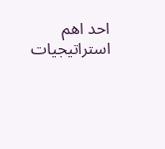احد اهم استراتيجيات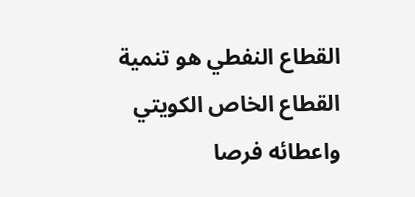القطاع النفطي هو تنمية القطاع الخاص الكويتي واعطائه فرصا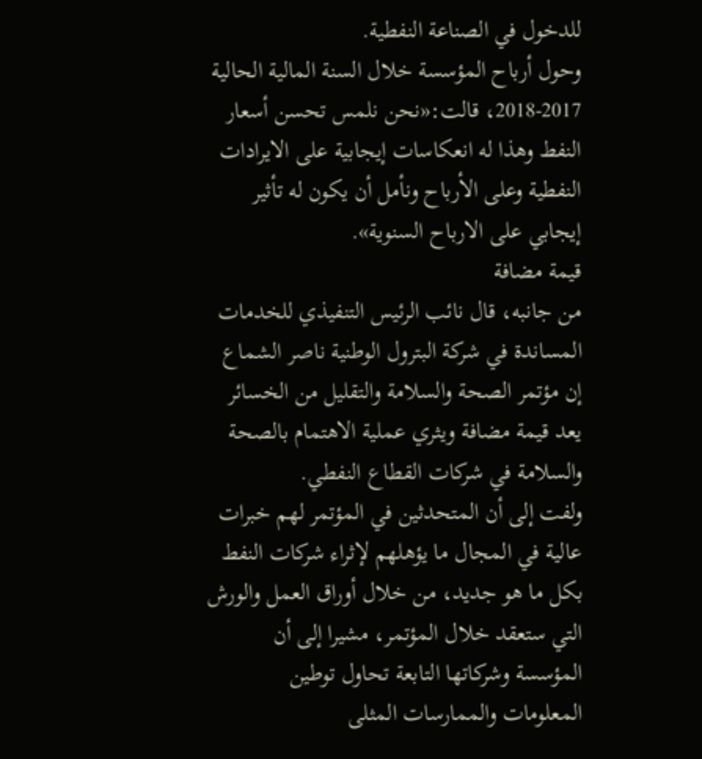للدخول في الصناعة النفطية.
وحول أرباح المؤسسة خلال السنة المالية الحالية 2017-2018، قالت:«نحن نلمس تحسن أسعار النفط وهذا له انعكاسات إيجابية على الايرادات النفطية وعلى الأرباح ونأمل أن يكون له تأثير إيجابي على الارباح السنوية».
قيمة مضافة
من جانبه، قال نائب الرئيس التنفيذي للخدمات المساندة في شركة البترول الوطنية ناصر الشماع إن مؤتمر الصحة والسلامة والتقليل من الخسائر يعد قيمة مضافة ويثري عملية الاهتمام بالصحة والسلامة في شركات القطاع النفطي.
ولفت إلى أن المتحدثين في المؤتمر لهم خبرات عالية في المجال ما يؤهلهم لإثراء شركات النفط بكل ما هو جديد، من خلال أوراق العمل والورش التي ستعقد خلال المؤتمر، مشيرا إلى أن المؤسسة وشركاتها التابعة تحاول توطين المعلومات والممارسات المثلى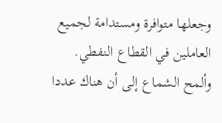وجعلها متوافرة ومستدامة لجميع العاملين في القطاع النفطي.
وألمح الشماع إلى أن هناك عددا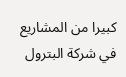كبيرا من المشاريع في شركة البترول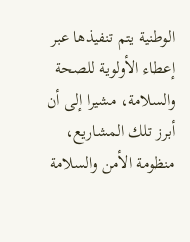الوطنية يتم تنفيذها عبر إعطاء الأولوية للصحة والسلامة، مشيرا إلى أن أبرز تلك المشاريع، منظومة الأمن والسلامة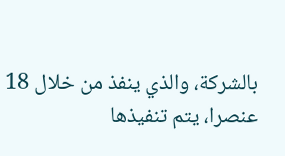بالشركة، والذي ينفذ من خلال 18 عنصرا، يتم تنفيذها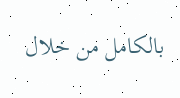بالكامل من خلال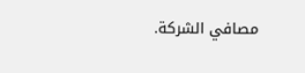مصافي الشركة.